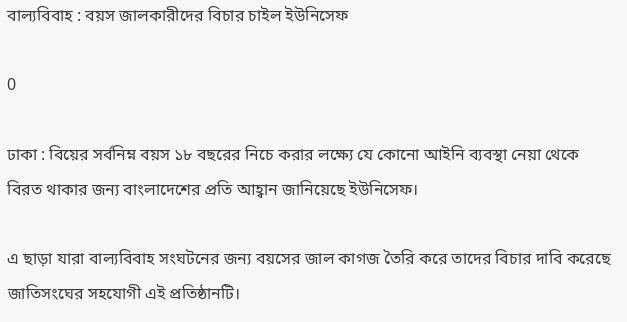বাল্যবিবাহ : বয়স জালকারীদের বিচার চাইল ইউনিসেফ

0

ঢাকা : বিয়ের সর্বনিম্ন বয়স ১৮ বছরের নিচে করার লক্ষ্যে যে কোনো আইনি ব্যবস্থা নেয়া থেকে বিরত থাকার জন্য বাংলাদেশের প্রতি আহ্বান জানিয়েছে ইউনিসেফ।

এ ছাড়া যারা বাল্যবিবাহ সংঘটনের জন্য বয়সের জাল কাগজ তৈরি করে তাদের বিচার দাবি করেছে জাতিসংঘের সহযোগী এই প্রতিষ্ঠানটি।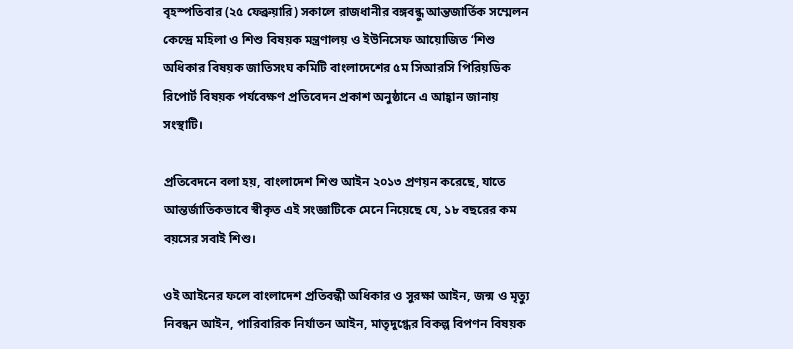বৃহস্পতিবার (২৫ ফেব্রুয়ারি) সকালে রাজধানীর বঙ্গবন্ধু আন্তজার্তিক সম্মেলন কেন্দ্রে মহিলা ও শিশু বিষয়ক মন্ত্রণালয় ও ইউনিসেফ আয়োজিত ‘শিশু অধিকার বিষয়ক জাতিসংঘ কমিটি বাংলাদেশের ৫ম সিআরসি পিরিয়ডিক রিপোর্ট বিষয়ক পর্যবেক্ষণ প্রতিবেদন প্রকাশ অনুষ্ঠানে এ আহ্বান জানায় সংস্থাটি।

প্রতিবেদনে বলা হয়, বাংলাদেশ শিশু আইন ২০১৩ প্রণয়ন করেছে, যাতে আন্তর্জাতিকভাবে স্বীকৃত এই সংজ্ঞাটিকে মেনে নিয়েছে যে, ১৮ বছরের কম বয়সের সবাই শিশু।

ওই আইনের ফলে বাংলাদেশ প্রতিবন্ধী অধিকার ও সুরক্ষা আইন, জন্ম ও মৃত্যু নিবন্ধন আইন, পারিবারিক নির্যাতন আইন, মাতৃদুগ্ধের বিকল্প বিপণন বিষয়ক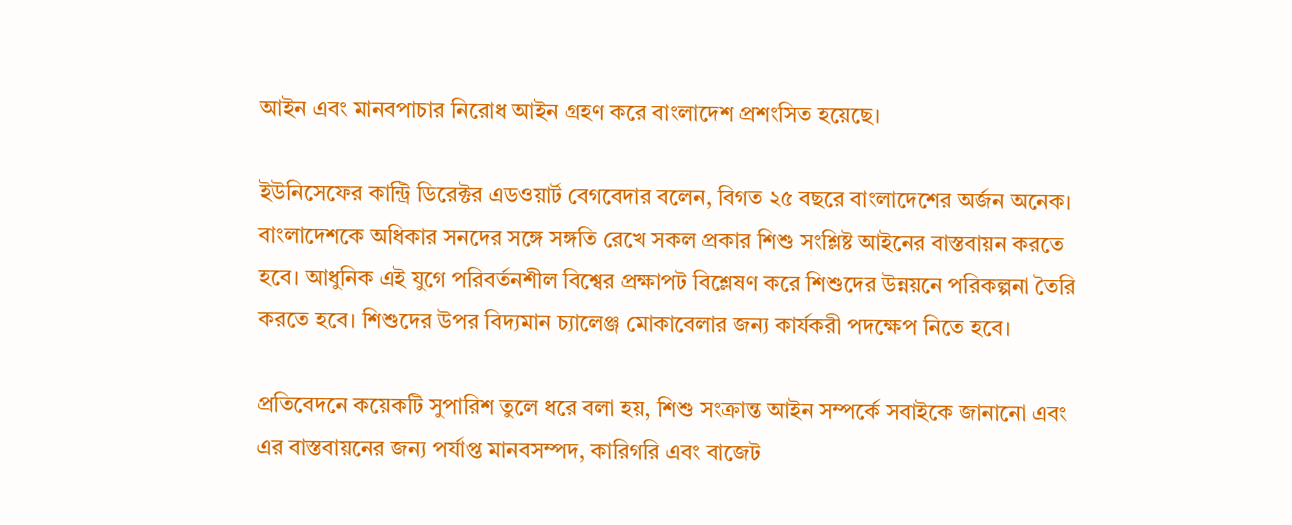আইন এবং মানবপাচার নিরোধ আইন গ্রহণ করে বাংলাদেশ প্রশংসিত হয়েছে।

ইউনিসেফের কান্ট্রি ডিরেক্টর এডওয়ার্ট বেগবেদার বলেন, বিগত ২৫ বছরে বাংলাদেশের অর্জন অনেক। বাংলাদেশকে অধিকার সনদের সঙ্গে সঙ্গতি রেখে সকল প্রকার শিশু সংশ্লিষ্ট আইনের বাস্তবায়ন করতে হবে। আধুনিক এই যুগে পরিবর্তনশীল বিশ্বের প্রক্ষাপট বিশ্লেষণ করে শিশুদের উন্নয়নে পরিকল্পনা তৈরি করতে হবে। শিশুদের উপর বিদ্যমান চ্যালেঞ্জ মোকাবেলার জন্য কার্যকরী পদক্ষেপ নিতে হবে।

প্রতিবেদনে কয়েকটি সুপারিশ তুলে ধরে বলা হয়, শিশু সংক্রান্ত আইন সম্পর্কে সবাইকে জানানো এবং এর বাস্তবায়নের জন্য পর্যাপ্ত মানবসম্পদ, কারিগরি এবং বাজেট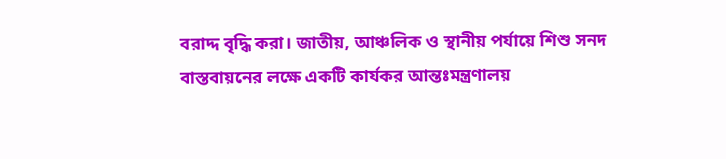বরাদ্দ বৃদ্ধি করা। জাতীয়, আঞ্চলিক ও স্থানীয় পর্যায়ে শিশু সনদ বাস্তবায়নের লক্ষে একটি কার্যকর আন্তঃমন্ত্রণালয়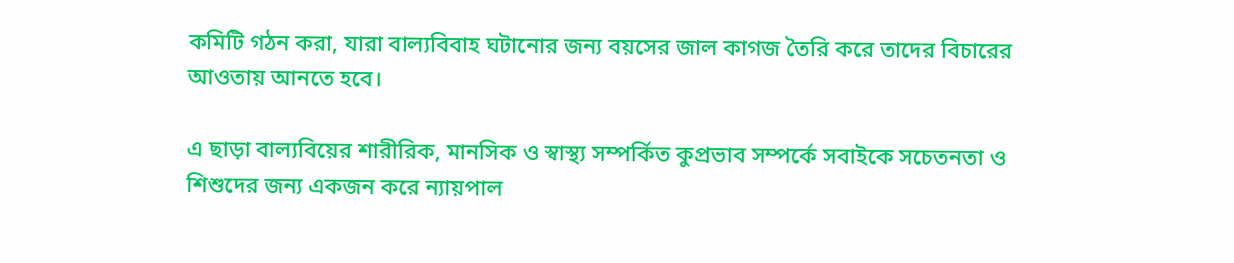কমিটি গঠন করা, যারা বাল্যবিবাহ ঘটানোর জন্য বয়সের জাল কাগজ তৈরি করে তাদের বিচারের আওতায় আনতে হবে।

এ ছাড়া বাল্যবিয়ের শারীরিক, মানসিক ও স্বাস্থ্য সম্পর্কিত কুপ্রভাব সম্পর্কে সবাইকে সচেতনতা ও শিশুদের জন্য একজন করে ন্যায়পাল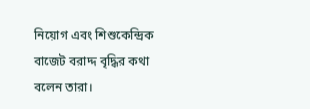নিয়োগ এবং শিশুকেন্দ্রিক বাজেট বরাদ্দ বৃদ্ধির কথা বলেন তারা।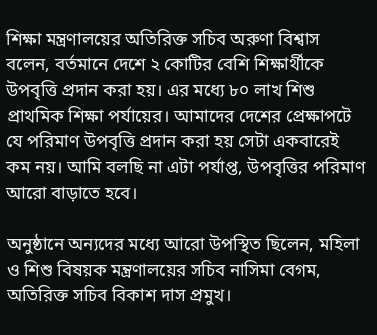শিক্ষা মন্ত্রণালয়ের অতিরিক্ত সচিব অরুণা বিশ্বাস বলেন, বর্তমানে দেশে ২ কোটির বেশি শিক্ষার্থীকে উপবৃত্তি প্রদান করা হয়। এর মধ্যে ৮০ লাখ শিশু প্রাথমিক শিক্ষা পর্যায়ের। আমাদের দেশের প্রেক্ষাপটে যে পরিমাণ উপবৃত্তি প্রদান করা হয় সেটা একবারেই কম নয়। আমি বলছি না এটা পর্যাপ্ত, উপবৃত্তির পরিমাণ আরো বাড়াতে হবে।

অনুষ্ঠানে অন্যদের মধ্যে আরো উপস্থিত ছিলেন, মহিলা ও শিশু বিষয়ক মন্ত্রণালয়ের সচিব নাসিমা বেগম, অতিরিক্ত সচিব বিকাশ দাস প্রমুখ।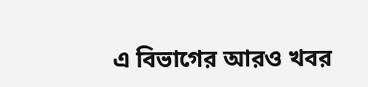এ বিভাগের আরও খবর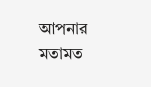আপনার মতামত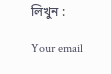লিখুন :

Your email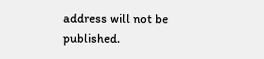address will not be published.